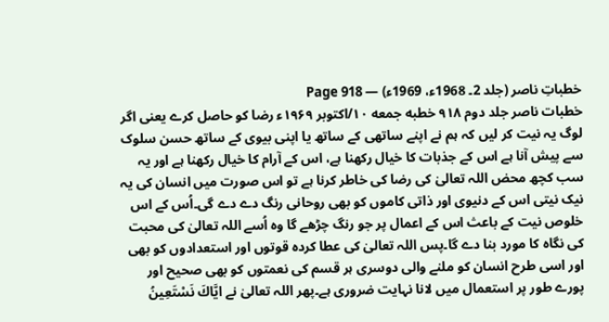خطباتِ ناصر (جلد 2۔ 1968ء، 1969ء) — Page 918
خطبات ناصر جلد دوم ۹۱۸ خطبه جمعه ۱۰/اکتوبر ۱۹۶۹ء رضا کو حاصل کرے یعنی اگر لوگ یہ نیت کر لیں کہ ہم نے اپنے ساتھی کے ساتھ یا اپنی بیوی کے ساتھ حسن سلوک سے پیش آنا ہے اس کے جذبات کا خیال رکھنا ہے، اس کے آرام کا خیال رکھنا ہے اور یہ سب کچھ محض اللہ تعالیٰ کی رضا کی خاطر کرنا ہے تو اس صورت میں انسان کی یہ نیک نیتی اس کے دنیوی اور ذاتی کاموں کو بھی روحانی رنگ دے دے گی۔اُس کے اس خلوص نیت کے باعث اس کے اعمال پر جو رنگ چڑھے گا وہ اُسے اللہ تعالیٰ کی محبت کی نگاہ کا مورد بنا دے گا۔پس اللہ تعالیٰ کی عطا کردہ قوتوں اور استعدادوں کو بھی اور اسی طرح انسان کو ملنے والی دوسری ہر قسم کی نعمتوں کو بھی صحیح اور پورے طور پر استعمال میں لانا نہایت ضروری ہے۔پھر اللہ تعالیٰ نے ايَّاكَ نَسْتَعِينُ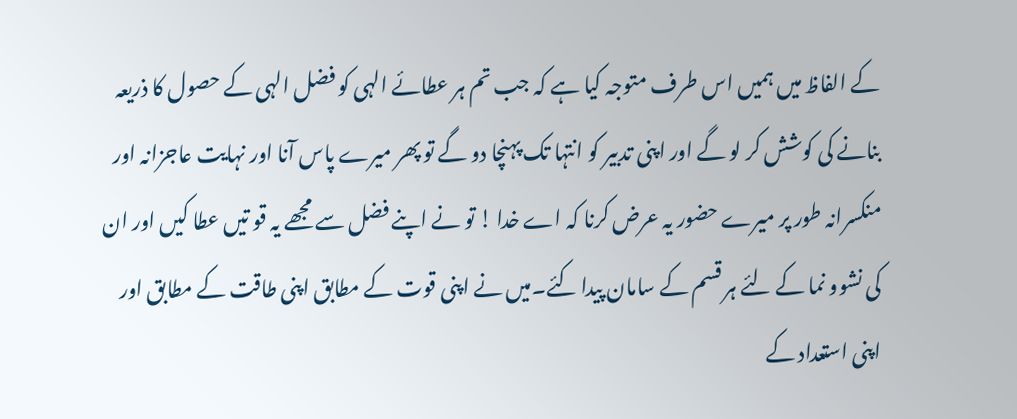کے الفاظ میں ہمیں اس طرف متوجہ کیا ہے کہ جب تم ہر عطائے الہی کو فضل الہی کے حصول کا ذریعہ بنانے کی کوشش کر لو گے اور اپنی تدبیر کو انتہا تک پہنچا دو گے تو پھر میرے پاس آنا اور نہایت عاجزانہ اور منکسرانہ طور پر میرے حضور یہ عرض کرنا کہ اے خدا ! تو نے اپنے فضل سے مجھے یہ قو تیں عطا کیں اور ان کی نشوو نما کے لئے ہر قسم کے سامان پیدا کئے۔میں نے اپنی قوت کے مطابق اپنی طاقت کے مطابق اور اپنی استعداد کے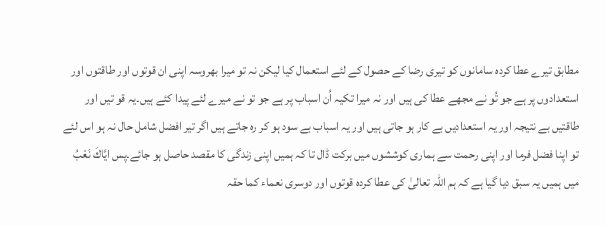مطابق تیرے عطا کردہ سامانوں کو تیری رضا کے حصول کے لئے استعمال کیا لیکن نہ تو میرا بھروسہ اپنی ان قوتوں اور طاقتوں اور استعدادوں پر ہے جو تُو نے مجھے عطا کی ہیں اور نہ میرا تکیہ اُن اسباب پر ہے جو تو نے میرے لئے پیدا کئے ہیں۔یہ قو تیں اور طاقتیں بے نتیجہ اور یہ استعدادیں بے کار ہو جاتی ہیں اور یہ اسباب بے سود ہو کر رہ جاتے ہیں اگر تیر افضل شامل حال نہ ہو اس لئے تو اپنا فضل فرما اور اپنی رحمت سے ہماری کوششوں میں برکت ڈال تا کہ ہمیں اپنی زندگی کا مقصد حاصل ہو جائے۔پس ايَّاكَ نَعْبُ میں ہمیں یہ سبق دیا گیا ہے کہ ہم اللہ تعالیٰ کی عطا کردہ قوتوں اور دوسری نعماء کما حقہ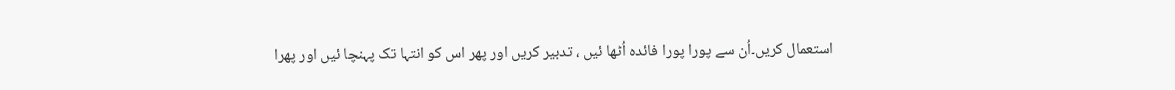استعمال کریں۔اُن سے پورا پورا فائدہ اُٹھا ئیں ، تدبیر کریں اور پھر اس کو انتہا تک پہنچا ئیں اور پھرا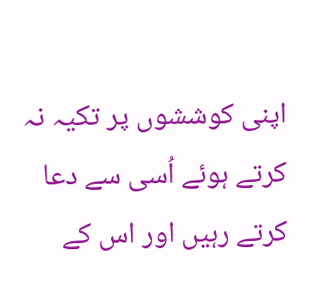اپنی کوششوں پر تکیہ نہ کرتے ہوئے اُسی سے دعا کرتے رہیں اور اس کے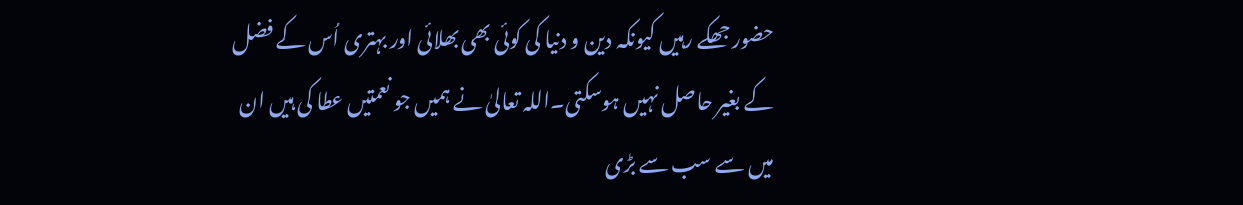حضور جھکے رہیں کیونکہ دین و دنیا کی کوئی بھی بھلائی اور بہتری اُس کے فضل کے بغیر حاصل نہیں ہوسکتی۔اللہ تعالیٰ نے ہمیں جو نعمتیں عطا کی ہیں ان میں سے سب سے بڑی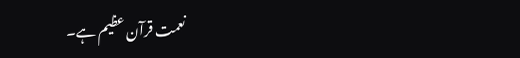نعمت قرآن عظیم ہے۔